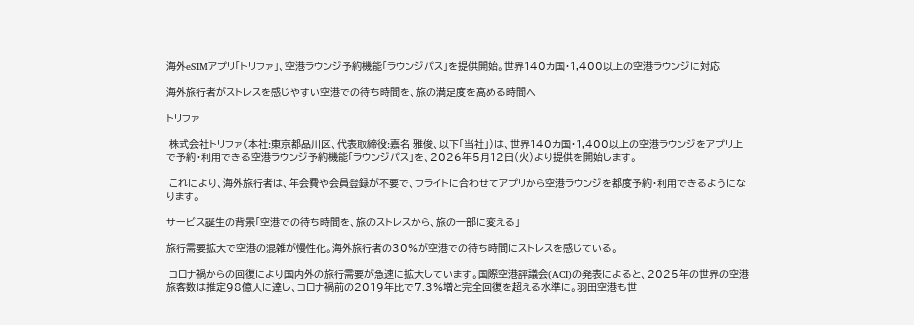海外eSIMアプリ「トリファ」、空港ラウンジ予約機能「ラウンジパス」を提供開始。世界140カ国・1,400以上の空港ラウンジに対応

海外旅行者がストレスを感じやすい空港での待ち時間を、旅の満足度を高める時間へ

トリファ

 株式会社トリファ(本社:東京都品川区、代表取締役:嘉名 雅俊、以下「当社」)は、世界140カ国・1,400以上の空港ラウンジをアプリ上で予約・利用できる空港ラウンジ予約機能「ラウンジパス」を、2026年5月12日(火)より提供を開始します。

 これにより、海外旅行者は、年会費や会員登録が不要で、フライトに合わせてアプリから空港ラウンジを都度予約・利用できるようになります。

サービス誕生の背景「空港での待ち時間を、旅のストレスから、旅の一部に変える」

旅行需要拡大で空港の混雑が慢性化。海外旅行者の30%が空港での待ち時間にストレスを感じている。

 コロナ禍からの回復により国内外の旅行需要が急速に拡大しています。国際空港評議会(ACI)の発表によると、2025年の世界の空港旅客数は推定98億人に達し、コロナ禍前の2019年比で7.3%増と完全回復を超える水準に。羽田空港も世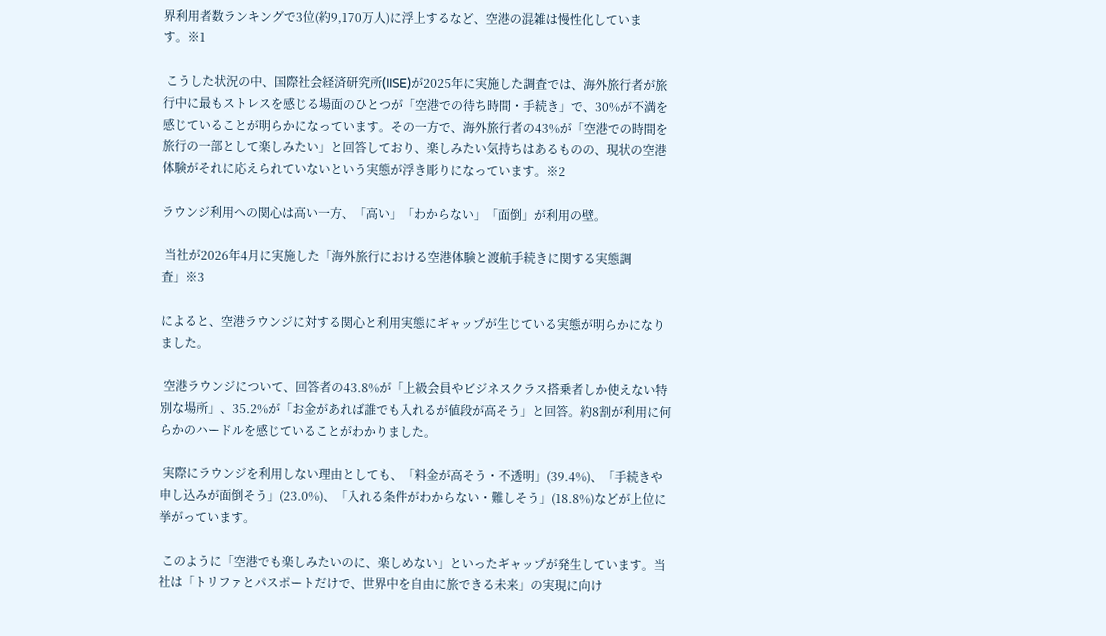界利用者数ランキングで3位(約9,170万人)に浮上するなど、空港の混雑は慢性化しています。※1

 こうした状況の中、国際社会経済研究所(IISE)が2025年に実施した調査では、海外旅行者が旅行中に最もストレスを感じる場面のひとつが「空港での待ち時間・手続き」で、30%が不満を感じていることが明らかになっています。その一方で、海外旅行者の43%が「空港での時間を旅行の一部として楽しみたい」と回答しており、楽しみたい気持ちはあるものの、現状の空港体験がそれに応えられていないという実態が浮き彫りになっています。※2

ラウンジ利用への関心は高い一方、「高い」「わからない」「面倒」が利用の壁。

 当社が2026年4月に実施した「海外旅行における空港体験と渡航手続きに関する実態調査」※3

によると、空港ラウンジに対する関心と利用実態にギャップが生じている実態が明らかになりました。

 空港ラウンジについて、回答者の43.8%が「上級会員やビジネスクラス搭乗者しか使えない特別な場所」、35.2%が「お金があれば誰でも入れるが値段が高そう」と回答。約8割が利用に何らかのハードルを感じていることがわかりました。

 実際にラウンジを利用しない理由としても、「料金が高そう・不透明」(39.4%)、「手続きや申し込みが面倒そう」(23.0%)、「入れる条件がわからない・難しそう」(18.8%)などが上位に挙がっています。

 このように「空港でも楽しみたいのに、楽しめない」といったギャップが発生しています。当社は「トリファとパスポートだけで、世界中を自由に旅できる未来」の実現に向け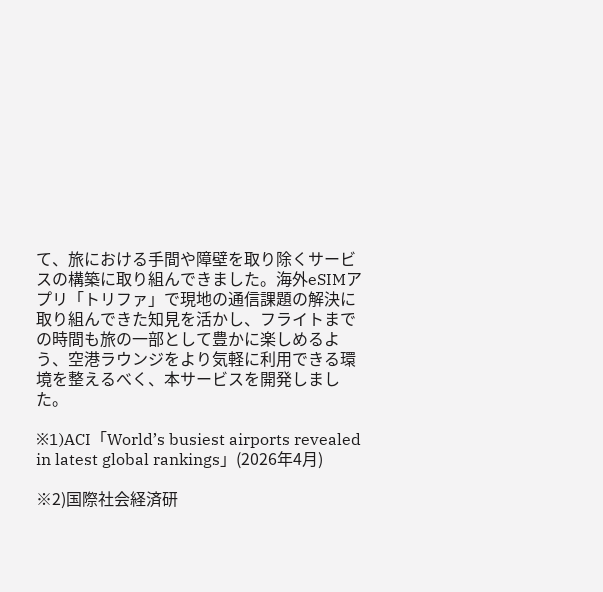て、旅における手間や障壁を取り除くサービスの構築に取り組んできました。海外eSIMアプリ「トリファ」で現地の通信課題の解決に取り組んできた知見を活かし、フライトまでの時間も旅の一部として豊かに楽しめるよう、空港ラウンジをより気軽に利用できる環境を整えるべく、本サービスを開発しました。

※1)ACI「World’s busiest airports revealed in latest global rankings」(2026年4月)

※2)国際社会経済研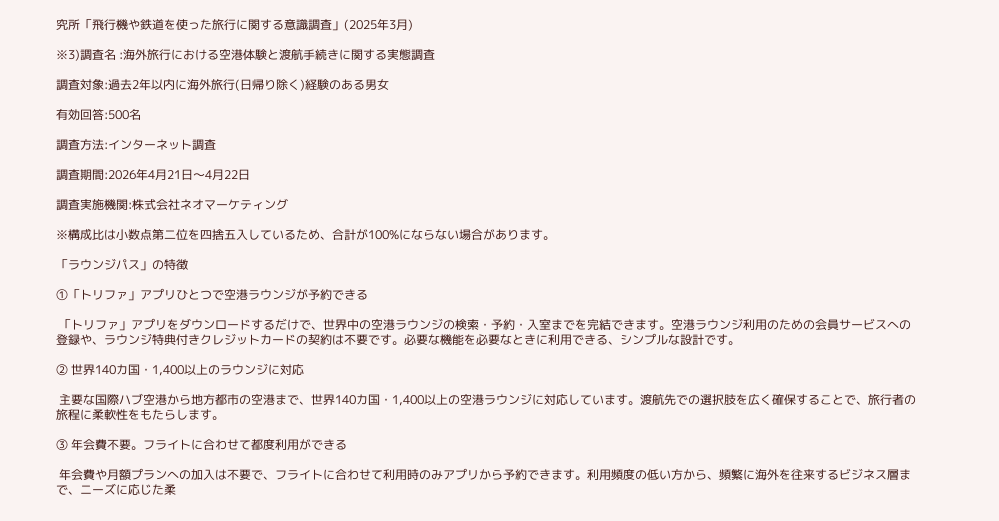究所「飛行機や鉄道を使った旅行に関する意識調査」(2025年3月)

※3)調査名 :海外旅行における空港体験と渡航手続きに関する実態調査

調査対象:過去2年以内に海外旅行(日帰り除く)経験のある男女

有効回答:500名

調査方法:インターネット調査

調査期間:2026年4月21日〜4月22日

調査実施機関:株式会社ネオマーケティング

※構成比は小数点第二位を四捨五入しているため、合計が100%にならない場合があります。

「ラウンジパス」の特徴

①「トリファ」アプリひとつで空港ラウンジが予約できる

 「トリファ」アプリをダウンロードするだけで、世界中の空港ラウンジの検索・予約・入室までを完結できます。空港ラウンジ利用のための会員サービスへの登録や、ラウンジ特典付きクレジットカードの契約は不要です。必要な機能を必要なときに利用できる、シンプルな設計です。

② 世界140カ国・1,400以上のラウンジに対応

 主要な国際ハブ空港から地方都市の空港まで、世界140カ国・1,400以上の空港ラウンジに対応しています。渡航先での選択肢を広く確保することで、旅行者の旅程に柔軟性をもたらします。

③ 年会費不要。フライトに合わせて都度利用ができる

 年会費や月額プランへの加入は不要で、フライトに合わせて利用時のみアプリから予約できます。利用頻度の低い方から、頻繁に海外を往来するビジネス層まで、ニーズに応じた柔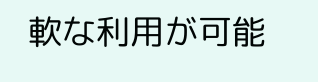軟な利用が可能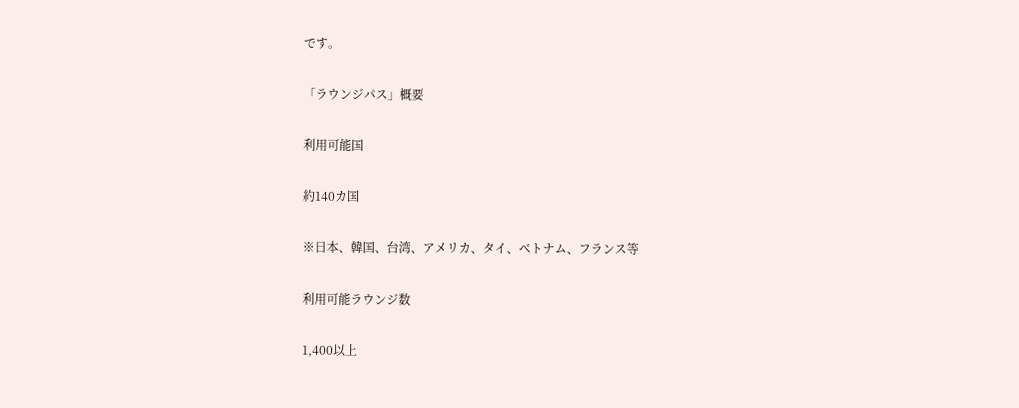です。

「ラウンジパス」概要

利用可能国

約140カ国

※日本、韓国、台湾、アメリカ、タイ、ベトナム、フランス等

利用可能ラウンジ数

1,400以上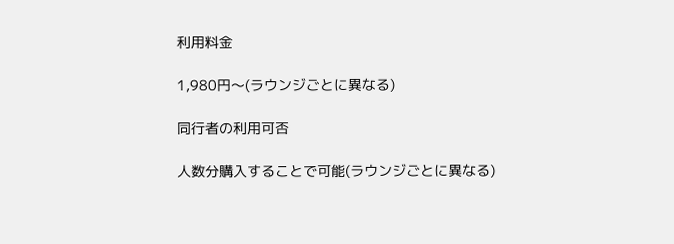利用料金

1,980円〜(ラウンジごとに異なる)

同行者の利用可否

人数分購入することで可能(ラウンジごとに異なる)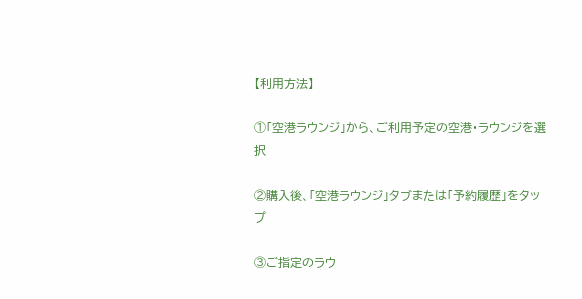【利用方法】

①「空港ラウンジ」から、ご利用予定の空港・ラウンジを選択

②購入後、「空港ラウンジ」タブまたは「予約履歴」をタップ

③ご指定のラウ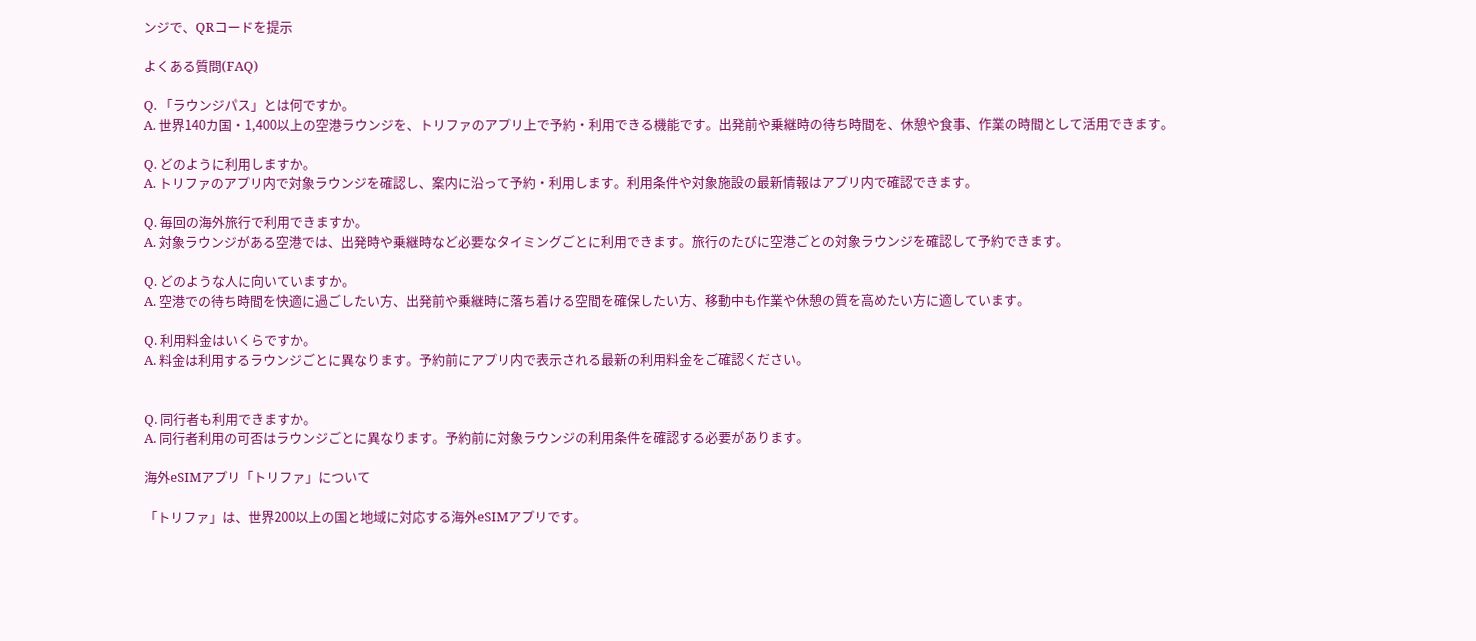ンジで、QRコードを提示

よくある質問(FAQ)

Q. 「ラウンジパス」とは何ですか。
A. 世界140カ国・1,400以上の空港ラウンジを、トリファのアプリ上で予約・利用できる機能です。出発前や乗継時の待ち時間を、休憩や食事、作業の時間として活用できます。

Q. どのように利用しますか。
A. トリファのアプリ内で対象ラウンジを確認し、案内に沿って予約・利用します。利用条件や対象施設の最新情報はアプリ内で確認できます。

Q. 毎回の海外旅行で利用できますか。
A. 対象ラウンジがある空港では、出発時や乗継時など必要なタイミングごとに利用できます。旅行のたびに空港ごとの対象ラウンジを確認して予約できます。

Q. どのような人に向いていますか。
A. 空港での待ち時間を快適に過ごしたい方、出発前や乗継時に落ち着ける空間を確保したい方、移動中も作業や休憩の質を高めたい方に適しています。

Q. 利用料金はいくらですか。
A. 料金は利用するラウンジごとに異なります。予約前にアプリ内で表示される最新の利用料金をご確認ください。


Q. 同行者も利用できますか。
A. 同行者利用の可否はラウンジごとに異なります。予約前に対象ラウンジの利用条件を確認する必要があります。

海外eSIMアプリ「トリファ」について

「トリファ」は、世界200以上の国と地域に対応する海外eSIMアプリです。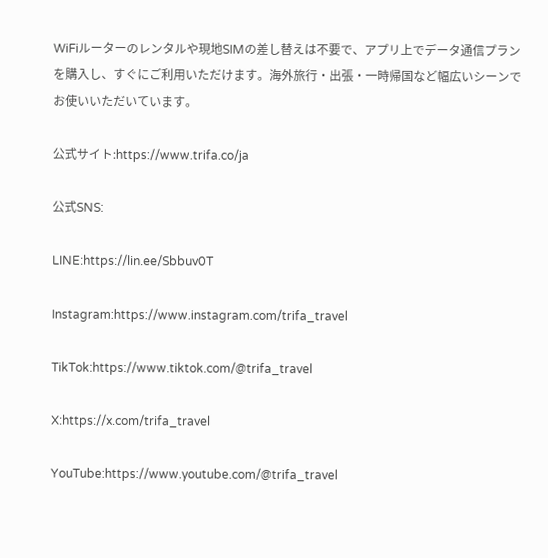WiFiルーターのレンタルや現地SIMの差し替えは不要で、アプリ上でデータ通信プランを購入し、すぐにご利用いただけます。海外旅行・出張・一時帰国など幅広いシーンでお使いいただいています。

公式サイト:https://www.trifa.co/ja

公式SNS:

LINE:https://lin.ee/Sbbuv0T

Instagram:https://www.instagram.com/trifa_travel

TikTok:https://www.tiktok.com/@trifa_travel

X:https://x.com/trifa_travel

YouTube:https://www.youtube.com/@trifa_travel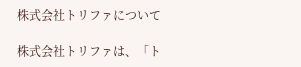株式会社トリファについて

株式会社トリファは、「ト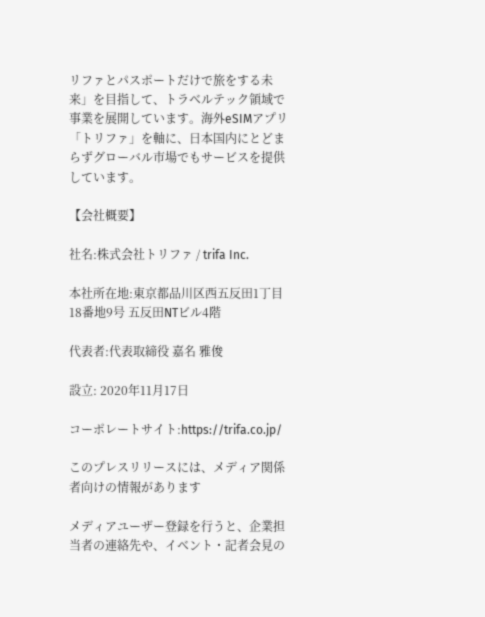リファとパスポートだけで旅をする未来」を目指して、トラベルテック領域で事業を展開しています。海外eSIMアプリ「トリファ」を軸に、日本国内にとどまらずグローバル市場でもサービスを提供しています。

【会社概要】

社名:株式会社トリファ / trifa Inc.

本社所在地:東京都品川区西五反田1丁目18番地9号 五反田NTビル4階

代表者:代表取締役 嘉名 雅俊

設立: 2020年11月17日

コーポレートサイト:https://trifa.co.jp/

このプレスリリースには、メディア関係者向けの情報があります

メディアユーザー登録を行うと、企業担当者の連絡先や、イベント・記者会見の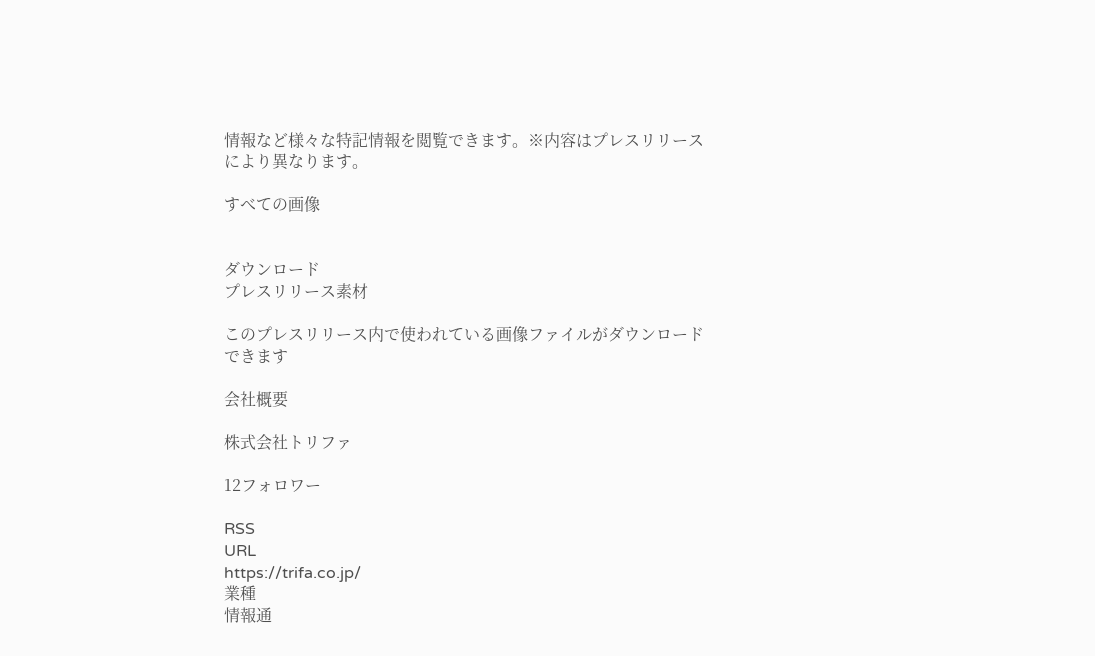情報など様々な特記情報を閲覧できます。※内容はプレスリリースにより異なります。

すべての画像


ダウンロード
プレスリリース素材

このプレスリリース内で使われている画像ファイルがダウンロードできます

会社概要

株式会社トリファ

12フォロワー

RSS
URL
https://trifa.co.jp/
業種
情報通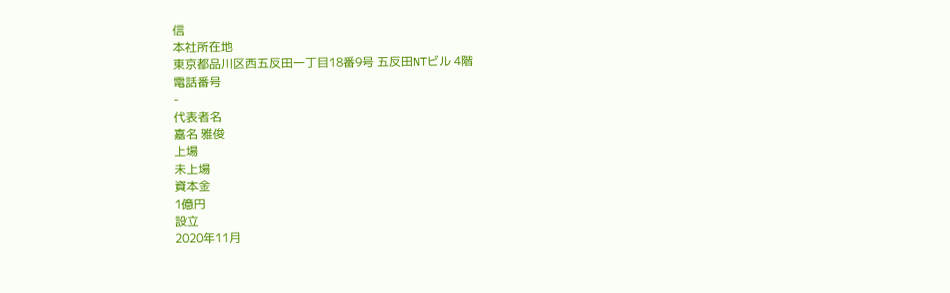信
本社所在地
東京都品川区西五反田一丁目18番9号 五反田NTビル 4階
電話番号
-
代表者名
嘉名 雅俊
上場
未上場
資本金
1億円
設立
2020年11月